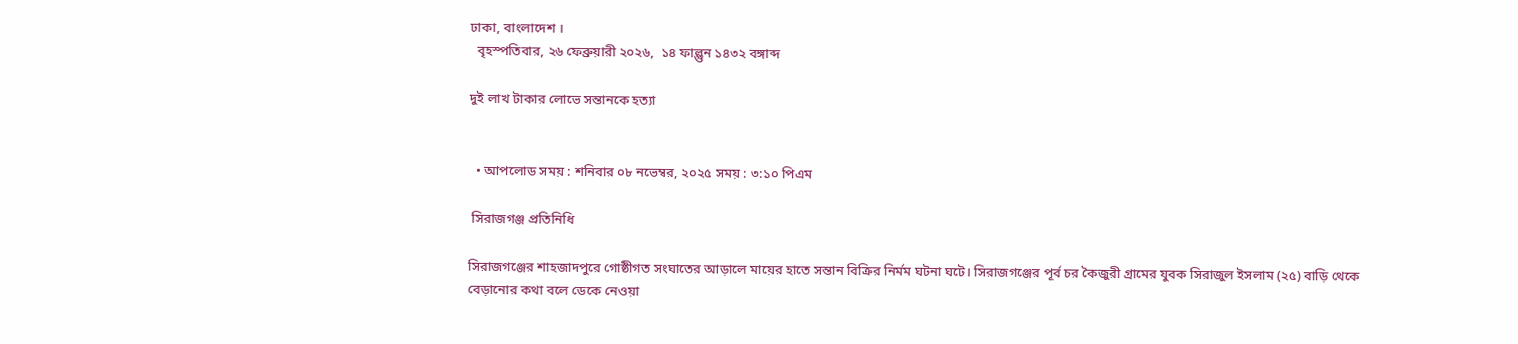ঢাকা, বাংলাদেশ ।
  বৃহস্পতিবার, ২৬ ফেব্রুয়ারী ২০২৬,  ১৪ ফাল্গুন ১৪৩২ বঙ্গাব্দ

দুই লাখ টাকার লোভে সন্তানকে হত্যা


  • আপলোড সময় : শনিবার ০৮ নভেম্বর, ২০২৫ সময় : ৩:১০ পিএম

 সিরাজগঞ্জ প্রতিনিধি

সিরাজগঞ্জের শাহজাদপুরে গোষ্ঠীগত সংঘাতের আড়ালে মায়ের হাতে সন্তান বিক্রির নির্মম ঘটনা ঘটে। সিরাজগঞ্জের পূর্ব চর কৈজুরী গ্রামের যুবক সিরাজুল ইসলাম (২৫) বাড়ি থেকে বেড়ানোর কথা বলে ডেকে নেওয়া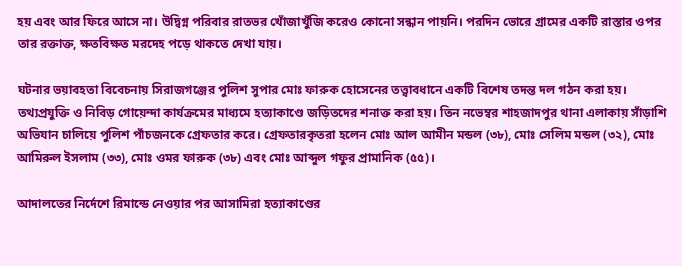হয় এবং আর ফিরে আসে না। উদ্বিগ্ন পরিবার রাতভর খোঁজাখুঁজি করেও কোনো সন্ধান পায়নি। পরদিন ভোরে গ্রামের একটি রাস্তার ওপর তার রক্তাক্ত, ক্ষতবিক্ষত মরদেহ পড়ে থাকতে দেখা যায়।

ঘটনার ভয়াবহতা বিবেচনায় সিরাজগঞ্জের পুলিশ সুপার মোঃ ফারুক হোসেনের তত্ত্বাবধানে একটি বিশেষ তদন্ত দল গঠন করা হয়। তথ্যপ্রযুক্তি ও নিবিড় গোয়েন্দা কার্যক্রমের মাধ্যমে হত্যাকাণ্ডে জড়িতদের শনাক্ত করা হয়। তিন নভেম্বর শাহজাদপুর থানা এলাকায় সাঁড়াশি অভিযান চালিয়ে পুলিশ পাঁচজনকে গ্রেফতার করে। গ্রেফতারকৃতরা হলেন মোঃ আল আমীন মন্ডল (৩৮), মোঃ সেলিম মন্ডল (৩২), মোঃ আমিরুল ইসলাম (৩৩), মোঃ ওমর ফারুক (৩৮) এবং মোঃ আব্দুল গফুর প্রামানিক (৫৫)।

আদালতের নির্দেশে রিমান্ডে নেওয়ার পর আসামিরা হত্যাকাণ্ডের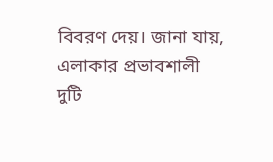বিবরণ দেয়। জানা যায়, এলাকার প্রভাবশালী দুটি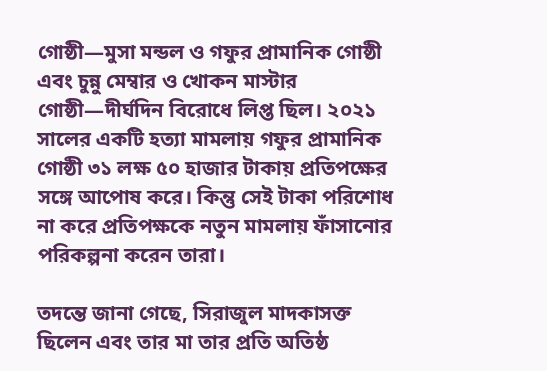গোষ্ঠী—মুসা মন্ডল ও গফুর প্রামানিক গোষ্ঠী এবং চুন্নু মেম্বার ও খোকন মাস্টার গোষ্ঠী—দীর্ঘদিন বিরোধে লিপ্ত ছিল। ২০২১ সালের একটি হত্যা মামলায় গফুর প্রামানিক গোষ্ঠী ৩১ লক্ষ ৫০ হাজার টাকায় প্রতিপক্ষের সঙ্গে আপোষ করে। কিন্তু সেই টাকা পরিশোধ না করে প্রতিপক্ষকে নতুন মামলায় ফাঁসানোর পরিকল্পনা করেন তারা।

তদন্তে জানা গেছে, সিরাজুল মাদকাসক্ত ছিলেন এবং তার মা তার প্রতি অতিষ্ঠ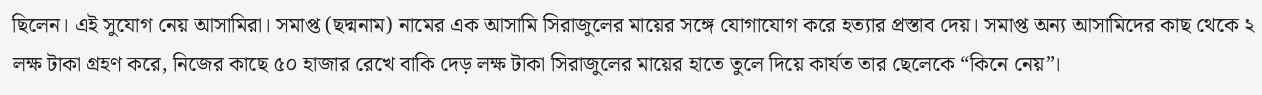ছিলেন। এই সুযোগ নেয় আসামিরা। সমাপ্ত (ছদ্মনাম) নামের এক আসামি সিরাজুলের মায়ের সঙ্গে যোগাযোগ করে হত্যার প্রস্তাব দেয়। সমাপ্ত অন্য আসামিদের কাছ থেকে ২ লক্ষ টাকা গ্রহণ করে, নিজের কাছে ৫০ হাজার রেখে বাকি দেড় লক্ষ টাকা সিরাজুলের মায়ের হাতে তুলে দিয়ে কার্যত তার ছেলেকে “কিনে নেয়”।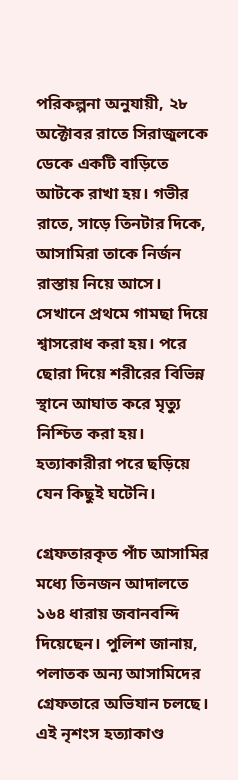পরিকল্পনা অনুযায়ী, ২৮ অক্টোবর রাতে সিরাজুলকে ডেকে একটি বাড়িতে আটকে রাখা হয়। গভীর রাতে, সাড়ে তিনটার দিকে, আসামিরা তাকে নির্জন রাস্তায় নিয়ে আসে। সেখানে প্রথমে গামছা দিয়ে শ্বাসরোধ করা হয়। পরে ছোরা দিয়ে শরীরের বিভিন্ন স্থানে আঘাত করে মৃত্যু নিশ্চিত করা হয়। হত্যাকারীরা পরে ছড়িয়ে যেন কিছুই ঘটেনি।

গ্রেফতারকৃত পাঁচ আসামির মধ্যে তিনজন আদালতে ১৬৪ ধারায় জবানবন্দি দিয়েছেন। পুলিশ জানায়, পলাতক অন্য আসামিদের গ্রেফতারে অভিযান চলছে। এই নৃশংস হত্যাকাণ্ড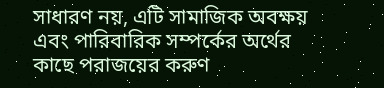সাধারণ নয়, এটি সামাজিক অবক্ষয় এবং পারিবারিক সম্পর্কের অর্থের কাছে পরাজয়ের করুণ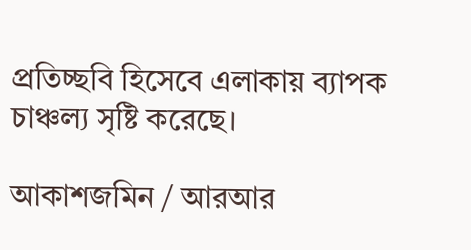প্রতিচ্ছবি হিসেবে এলাকায় ব্যাপক চাঞ্চল্য সৃষ্টি করেছে।

আকাশজমিন / আরআর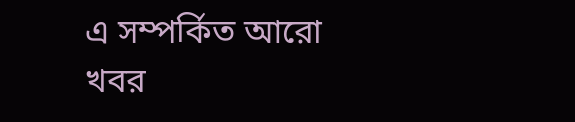এ সম্পর্কিত আরো খবর